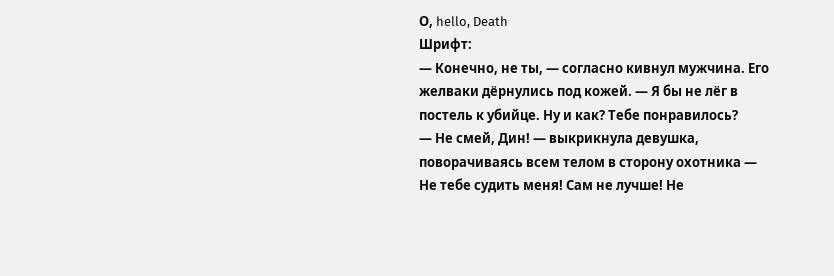О, hello, Death
Шрифт:
— Конечно, не ты, — согласно кивнул мужчина. Его желваки дёрнулись под кожей. — Я бы не лёг в постель к убийце. Ну и как? Тебе понравилось?
— Не смей, Дин! — выкрикнула девушка, поворачиваясь всем телом в сторону охотника — Не тебе судить меня! Сам не лучше! Не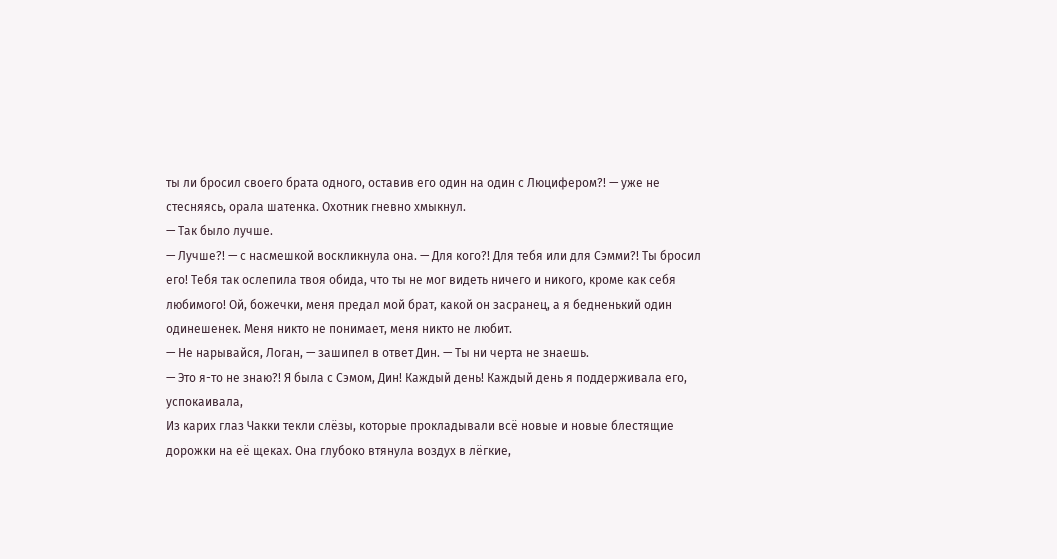ты ли бросил своего брата одного, оставив его один на один с Люцифером?! — уже не стесняясь, орала шатенка. Охотник гневно хмыкнул.
— Так было лучше.
— Лучше?! — с насмешкой воскликнула она. — Для кого?! Для тебя или для Сэмми?! Ты бросил его! Тебя так ослепила твоя обида, что ты не мог видеть ничего и никого, кроме как себя любимого! Ой, божечки, меня предал мой брат, какой он засранец, а я бедненький один одинешенек. Меня никто не понимает, меня никто не любит.
— Не нарывайся, Логан, — зашипел в ответ Дин. — Ты ни черта не знаешь.
— Это я-то не знаю?! Я была с Сэмом, Дин! Каждый день! Каждый день я поддерживала его, успокаивала,
Из карих глаз Чакки текли слёзы, которые прокладывали всё новые и новые блестящие дорожки на её щеках. Она глубоко втянула воздух в лёгкие,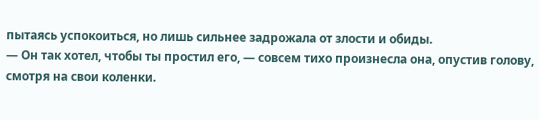пытаясь успокоиться, но лишь сильнее задрожала от злости и обиды.
— Он так хотел, чтобы ты простил его, — совсем тихо произнесла она, опустив голову, смотря на свои коленки.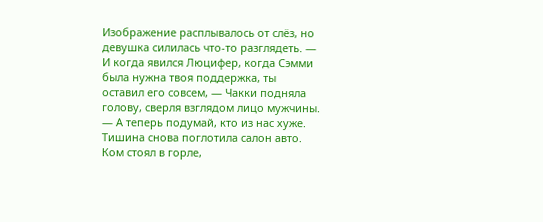Изображение расплывалось от слёз, но девушка силилась что-то разглядеть. — И когда явился Люцифер, когда Сэмми была нужна твоя поддержка, ты оставил его совсем, — Чакки подняла голову, сверля взглядом лицо мужчины.
— А теперь подумай, кто из нас хуже.
Тишина снова поглотила салон авто. Ком стоял в горле,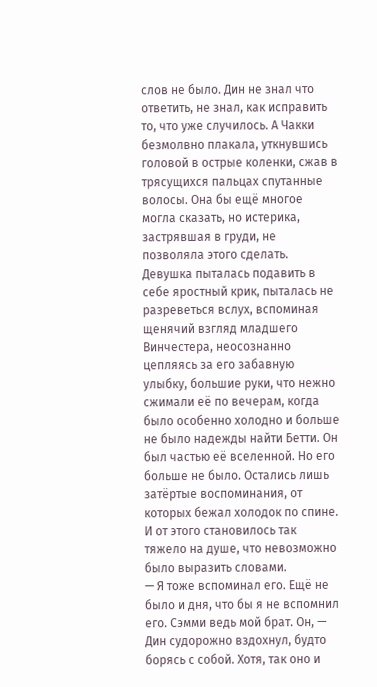слов не было. Дин не знал что ответить, не знал, как исправить то, что уже случилось. А Чакки безмолвно плакала, уткнувшись головой в острые коленки, сжав в трясущихся пальцах спутанные волосы. Она бы ещё многое могла сказать, но истерика, застрявшая в груди, не позволяла этого сделать. Девушка пыталась подавить в себе яростный крик, пыталась не разреветься вслух, вспоминая щенячий взгляд младшего Винчестера, неосознанно цепляясь за его забавную улыбку, большие руки, что нежно сжимали её по вечерам, когда было особенно холодно и больше не было надежды найти Бетти. Он был частью её вселенной. Но его больше не было. Остались лишь затёртые воспоминания, от которых бежал холодок по спине. И от этого становилось так тяжело на душе, что невозможно было выразить словами.
— Я тоже вспоминал его. Ещё не было и дня, что бы я не вспомнил его. Сэмми ведь мой брат. Он, — Дин судорожно вздохнул, будто борясь с собой. Хотя, так оно и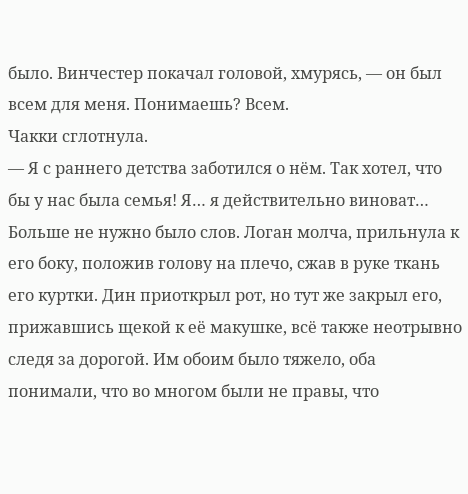было. Винчестер покачал головой, хмурясь, — он был всем для меня. Понимаешь? Всем.
Чакки сглотнула.
— Я с раннего детства заботился о нём. Так хотел, что бы у нас была семья! Я… я действительно виноват…
Больше не нужно было слов. Логан молча, прильнула к его боку, положив голову на плечо, сжав в руке ткань его куртки. Дин приоткрыл рот, но тут же закрыл его, прижавшись щекой к её макушке, всё также неотрывно следя за дорогой. Им обоим было тяжело, оба понимали, что во многом были не правы, что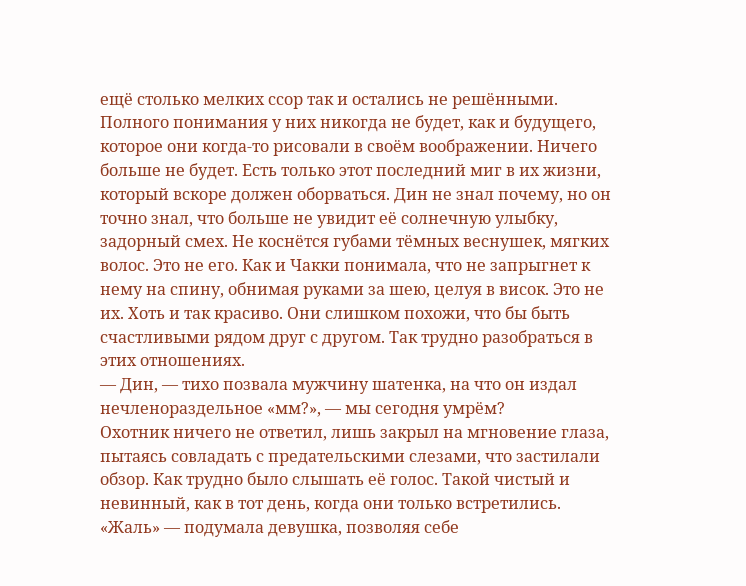ещё столько мелких ссор так и остались не решёнными. Полного понимания у них никогда не будет, как и будущего, которое они когда-то рисовали в своём воображении. Ничего больше не будет. Есть только этот последний миг в их жизни, который вскоре должен оборваться. Дин не знал почему, но он точно знал, что больше не увидит её солнечную улыбку, задорный смех. Не коснётся губами тёмных веснушек, мягких волос. Это не его. Как и Чакки понимала, что не запрыгнет к нему на спину, обнимая руками за шею, целуя в висок. Это не их. Хоть и так красиво. Они слишком похожи, что бы быть счастливыми рядом друг с другом. Так трудно разобраться в этих отношениях.
— Дин, — тихо позвала мужчину шатенка, на что он издал нечленораздельное «мм?», — мы сегодня умрём?
Охотник ничего не ответил, лишь закрыл на мгновение глаза, пытаясь совладать с предательскими слезами, что застилали обзор. Как трудно было слышать её голос. Такой чистый и невинный, как в тот день, когда они только встретились.
«Жаль» — подумала девушка, позволяя себе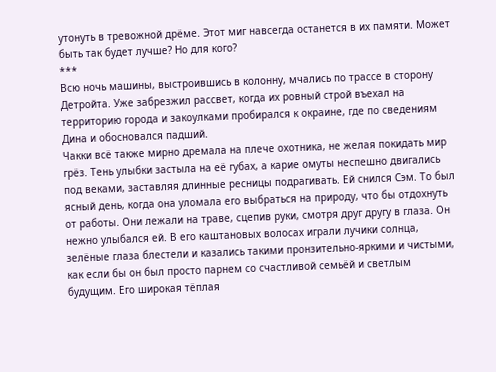утонуть в тревожной дрёме. Этот миг навсегда останется в их памяти. Может быть так будет лучше? Но для кого?
***
Всю ночь машины, выстроившись в колонну, мчались по трассе в сторону Детройта. Уже забрезжил рассвет, когда их ровный строй въехал на территорию города и закоулками пробирался к окраине, где по сведениям Дина и обосновался падший.
Чакки всё также мирно дремала на плече охотника, не желая покидать мир грёз. Тень улыбки застыла на её губах, а карие омуты неспешно двигались под веками, заставляя длинные ресницы подрагивать. Ей снился Сэм. То был ясный день, когда она уломала его выбраться на природу, что бы отдохнуть от работы. Они лежали на траве, сцепив руки, смотря друг другу в глаза. Он нежно улыбался ей. В его каштановых волосах играли лучики солнца, зелёные глаза блестели и казались такими пронзительно-яркими и чистыми, как если бы он был просто парнем со счастливой семьёй и светлым будущим. Его широкая тёплая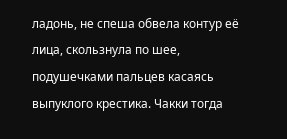ладонь, не спеша обвела контур её лица, скользнула по шее, подушечками пальцев касаясь выпуклого крестика. Чакки тогда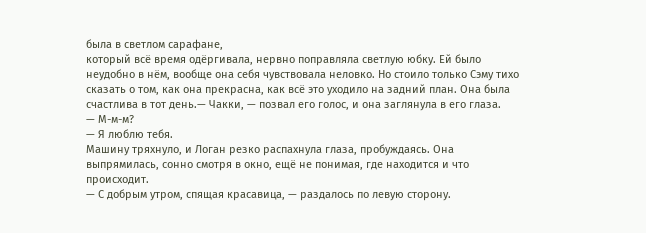была в светлом сарафане,
который всё время одёргивала, нервно поправляла светлую юбку. Ей было неудобно в нём, вообще она себя чувствовала неловко. Но стоило только Сэму тихо сказать о том, как она прекрасна, как всё это уходило на задний план. Она была счастлива в тот день.— Чакки, — позвал его голос, и она заглянула в его глаза.
— М-м-м?
— Я люблю тебя.
Машину тряхнуло, и Логан резко распахнула глаза, пробуждаясь. Она выпрямилась, сонно смотря в окно, ещё не понимая, где находится и что происходит.
— С добрым утром, спящая красавица, — раздалось по левую сторону.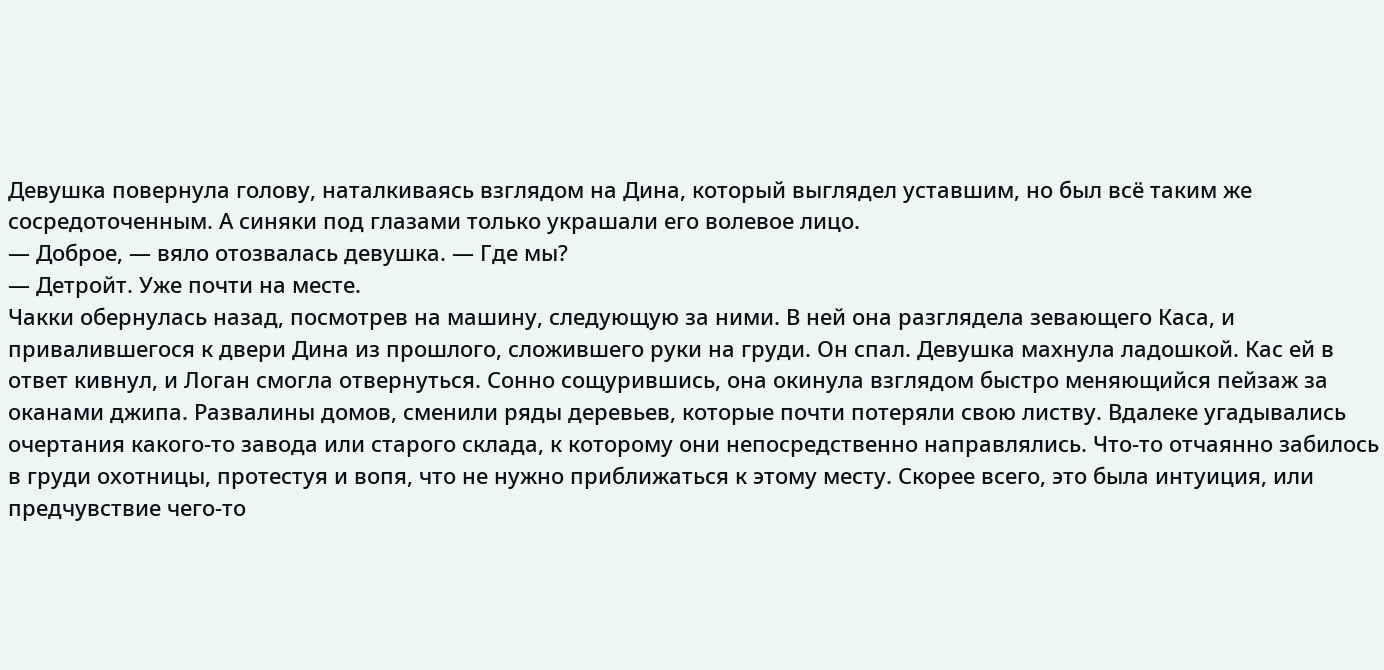Девушка повернула голову, наталкиваясь взглядом на Дина, который выглядел уставшим, но был всё таким же сосредоточенным. А синяки под глазами только украшали его волевое лицо.
— Доброе, — вяло отозвалась девушка. — Где мы?
— Детройт. Уже почти на месте.
Чакки обернулась назад, посмотрев на машину, следующую за ними. В ней она разглядела зевающего Каса, и привалившегося к двери Дина из прошлого, сложившего руки на груди. Он спал. Девушка махнула ладошкой. Кас ей в ответ кивнул, и Логан смогла отвернуться. Сонно сощурившись, она окинула взглядом быстро меняющийся пейзаж за оканами джипа. Развалины домов, сменили ряды деревьев, которые почти потеряли свою листву. Вдалеке угадывались очертания какого-то завода или старого склада, к которому они непосредственно направлялись. Что-то отчаянно забилось в груди охотницы, протестуя и вопя, что не нужно приближаться к этому месту. Скорее всего, это была интуиция, или предчувствие чего-то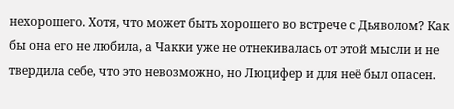нехорошего. Хотя, что может быть хорошего во встрече с Дьяволом? Как бы она его не любила, а Чакки уже не отнекивалась от этой мысли и не твердила себе, что это невозможно, но Люцифер и для неё был опасен.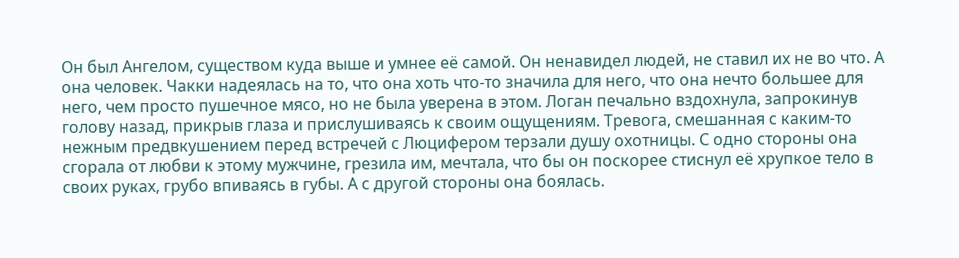Он был Ангелом, существом куда выше и умнее её самой. Он ненавидел людей, не ставил их не во что. А она человек. Чакки надеялась на то, что она хоть что-то значила для него, что она нечто большее для него, чем просто пушечное мясо, но не была уверена в этом. Логан печально вздохнула, запрокинув голову назад, прикрыв глаза и прислушиваясь к своим ощущениям. Тревога, смешанная с каким-то нежным предвкушением перед встречей с Люцифером терзали душу охотницы. С одно стороны она сгорала от любви к этому мужчине, грезила им, мечтала, что бы он поскорее стиснул её хрупкое тело в своих руках, грубо впиваясь в губы. А с другой стороны она боялась.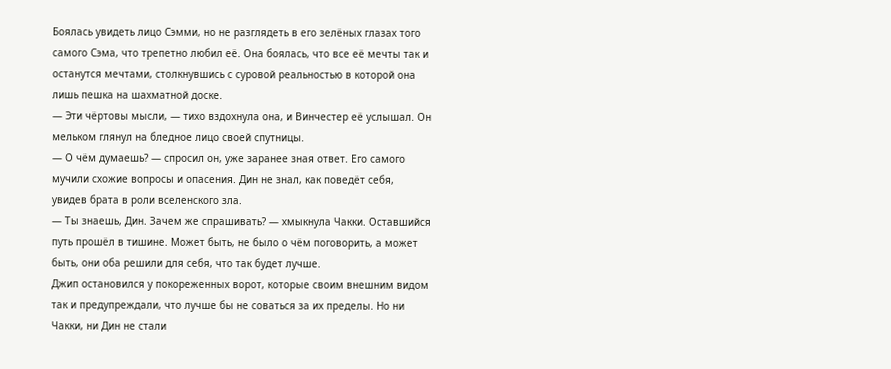Боялась увидеть лицо Сэмми, но не разглядеть в его зелёных глазах того самого Сэма, что трепетно любил её. Она боялась, что все её мечты так и останутся мечтами, столкнувшись с суровой реальностью в которой она лишь пешка на шахматной доске.
— Эти чёртовы мысли, — тихо вздохнула она, и Винчестер её услышал. Он мельком глянул на бледное лицо своей спутницы.
— О чём думаешь? — спросил он, уже заранее зная ответ. Его самого мучили схожие вопросы и опасения. Дин не знал, как поведёт себя, увидев брата в роли вселенского зла.
— Ты знаешь, Дин. Зачем же спрашивать? — хмыкнула Чакки. Оставшийся путь прошёл в тишине. Может быть, не было о чём поговорить, а может быть, они оба решили для себя, что так будет лучше.
Джип остановился у покореженных ворот, которые своим внешним видом так и предупреждали, что лучше бы не соваться за их пределы. Но ни Чакки, ни Дин не стали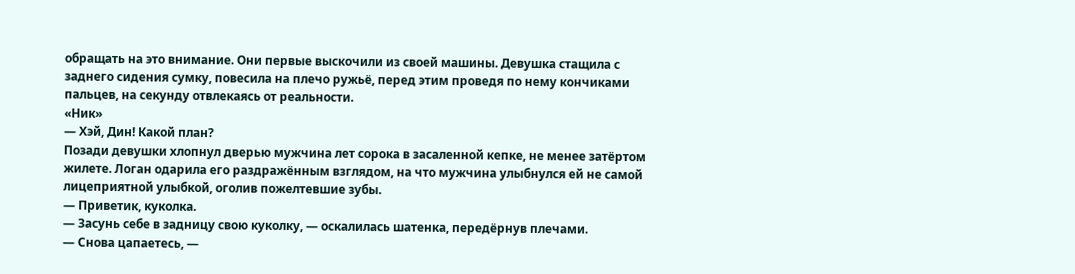обращать на это внимание. Они первые выскочили из своей машины. Девушка стащила с заднего сидения сумку, повесила на плечо ружьё, перед этим проведя по нему кончиками пальцев, на секунду отвлекаясь от реальности.
«Ник»
— Хэй, Дин! Какой план?
Позади девушки хлопнул дверью мужчина лет сорока в засаленной кепке, не менее затёртом жилете. Логан одарила его раздражённым взглядом, на что мужчина улыбнулся ей не самой лицеприятной улыбкой, оголив пожелтевшие зубы.
— Приветик, куколка.
— Засунь себе в задницу свою куколку, — оскалилась шатенка, передёрнув плечами.
— Снова цапаетесь, —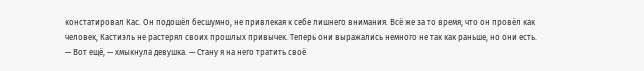констатировал Кас. Он подошёл бесшумно, не привлекая к себе лишнего внимания. Всё же за то время, что он провёл как человек, Кастиэль не растерял своих прошлых привычек. Теперь они выражались немного не так как раньше, но они есть.
— Вот ещё, — хмыкнула девушка. — Стану я на него тратить своё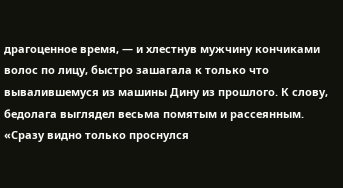драгоценное время, — и хлестнув мужчину кончиками волос по лицу, быстро зашагала к только что вывалившемуся из машины Дину из прошлого. К слову, бедолага выглядел весьма помятым и рассеянным.
«Сразу видно только проснулся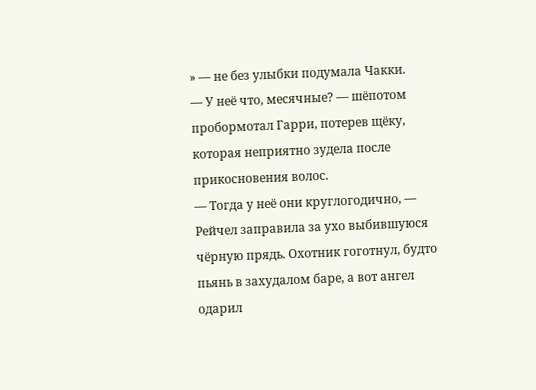» — не без улыбки подумала Чакки.
— У неё что, месячные? — шёпотом пробормотал Гарри, потерев щёку, которая неприятно зудела после прикосновения волос.
— Тогда у неё они круглогодично, — Рейчел заправила за ухо выбившуюся чёрную прядь. Охотник гоготнул, будто пьянь в захудалом баре, а вот ангел одарил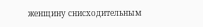женщину снисходительным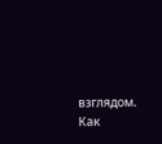взглядом. Как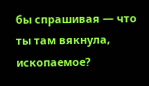бы спрашивая — что ты там вякнула, ископаемое?